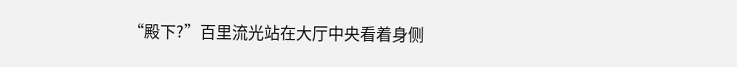“殿下?”百里流光站在大厅中央看着身侧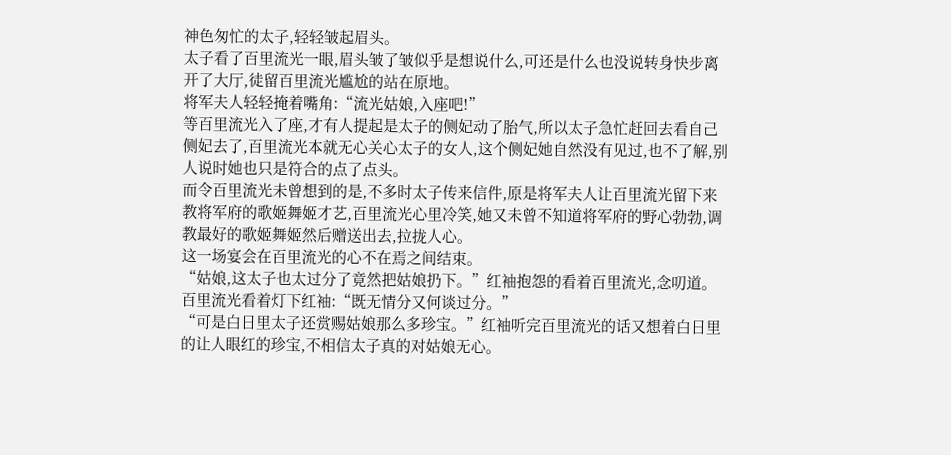神色匆忙的太子,轻轻皱起眉头。
太子看了百里流光一眼,眉头皱了皱似乎是想说什么,可还是什么也没说转身快步离开了大厅,徒留百里流光尴尬的站在原地。
将军夫人轻轻掩着嘴角:“流光姑娘,入座吧!”
等百里流光入了座,才有人提起是太子的侧妃动了胎气,所以太子急忙赶回去看自己侧妃去了,百里流光本就无心关心太子的女人,这个侧妃她自然没有见过,也不了解,别人说时她也只是符合的点了点头。
而令百里流光未曾想到的是,不多时太子传来信件,原是将军夫人让百里流光留下来教将军府的歌姬舞姬才艺,百里流光心里冷笑,她又未曾不知道将军府的野心勃勃,调教最好的歌姬舞姬然后赠送出去,拉拢人心。
这一场宴会在百里流光的心不在焉之间结束。
“姑娘,这太子也太过分了竟然把姑娘扔下。”红袖抱怨的看着百里流光,念叨道。
百里流光看着灯下红袖:“既无情分又何谈过分。”
“可是白日里太子还赏赐姑娘那么多珍宝。”红袖听完百里流光的话又想着白日里的让人眼红的珍宝,不相信太子真的对姑娘无心。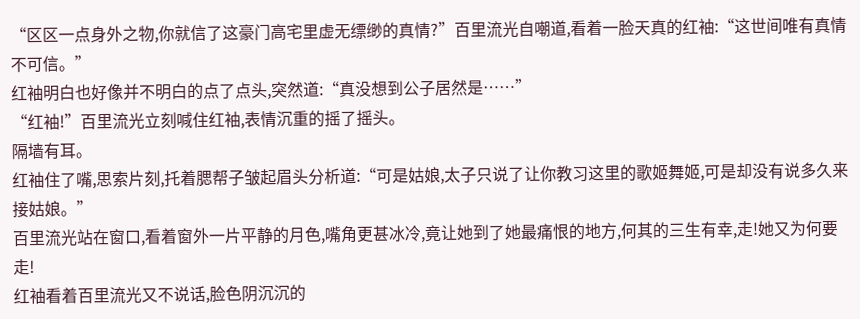“区区一点身外之物,你就信了这豪门高宅里虚无缥缈的真情?”百里流光自嘲道,看着一脸天真的红袖:“这世间唯有真情不可信。”
红袖明白也好像并不明白的点了点头,突然道:“真没想到公子居然是……”
“红袖!”百里流光立刻喊住红袖,表情沉重的摇了摇头。
隔墙有耳。
红袖住了嘴,思索片刻,托着腮帮子皱起眉头分析道:“可是姑娘,太子只说了让你教习这里的歌姬舞姬,可是却没有说多久来接姑娘。”
百里流光站在窗口,看着窗外一片平静的月色,嘴角更甚冰冷,竟让她到了她最痛恨的地方,何其的三生有幸,走!她又为何要走!
红袖看着百里流光又不说话,脸色阴沉沉的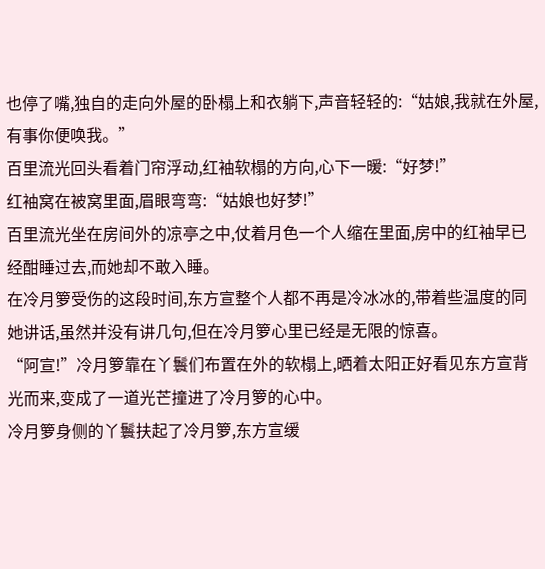也停了嘴,独自的走向外屋的卧榻上和衣躺下,声音轻轻的:“姑娘,我就在外屋,有事你便唤我。”
百里流光回头看着门帘浮动,红袖软榻的方向,心下一暖:“好梦!”
红袖窝在被窝里面,眉眼弯弯:“姑娘也好梦!”
百里流光坐在房间外的凉亭之中,仗着月色一个人缩在里面,房中的红袖早已经酣睡过去,而她却不敢入睡。
在冷月箩受伤的这段时间,东方宣整个人都不再是冷冰冰的,带着些温度的同她讲话,虽然并没有讲几句,但在冷月箩心里已经是无限的惊喜。
“阿宣!”冷月箩靠在丫鬟们布置在外的软榻上,晒着太阳正好看见东方宣背光而来,变成了一道光芒撞进了冷月箩的心中。
冷月箩身侧的丫鬟扶起了冷月箩,东方宣缓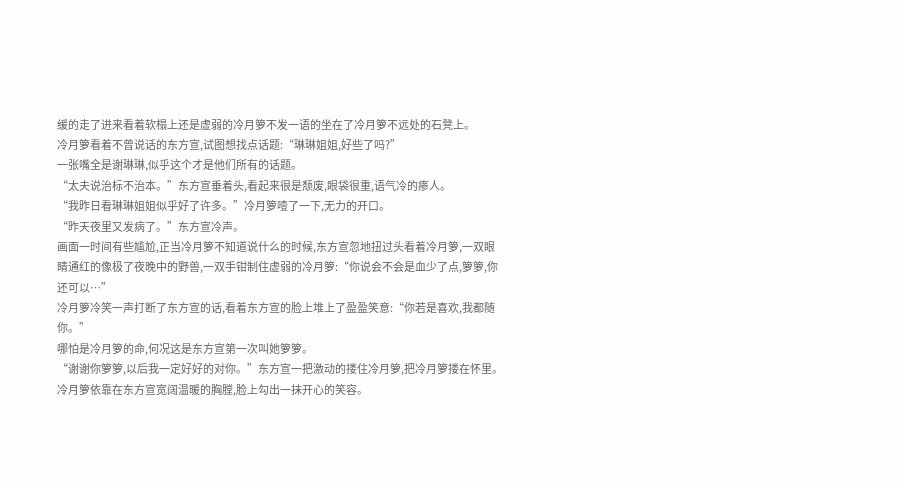缓的走了进来看着软榻上还是虚弱的冷月箩不发一语的坐在了冷月箩不远处的石凳上。
冷月箩看着不曾说话的东方宣,试图想找点话题:“琳琳姐姐,好些了吗?”
一张嘴全是谢琳琳,似乎这个才是他们所有的话题。
“太夫说治标不治本。”东方宣垂着头,看起来很是颓废,眼袋很重,语气冷的瘆人。
“我昨日看琳琳姐姐似乎好了许多。”冷月箩噎了一下,无力的开口。
“昨天夜里又发病了。”东方宣冷声。
画面一时间有些尴尬,正当冷月箩不知道说什么的时候,东方宣忽地扭过头看着冷月箩,一双眼睛通红的像极了夜晚中的野兽,一双手钳制住虚弱的冷月箩:“你说会不会是血少了点,箩箩,你还可以…”
冷月箩冷笑一声打断了东方宣的话,看着东方宣的脸上堆上了盈盈笑意:“你若是喜欢,我都随你。”
哪怕是冷月箩的命,何况这是东方宣第一次叫她箩箩。
“谢谢你箩箩,以后我一定好好的对你。”东方宣一把激动的搂住冷月箩,把冷月箩搂在怀里。
冷月箩依靠在东方宣宽阔温暖的胸膛,脸上勾出一抹开心的笑容。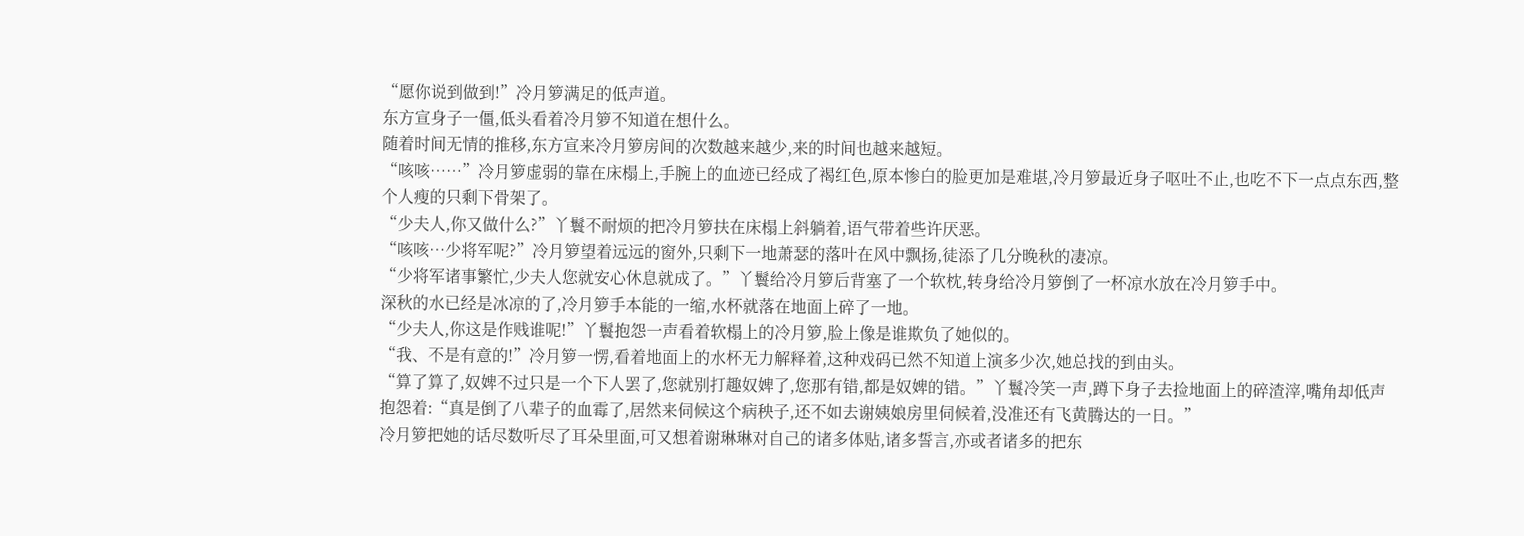“愿你说到做到!”冷月箩满足的低声道。
东方宣身子一僵,低头看着冷月箩不知道在想什么。
随着时间无情的推移,东方宣来冷月箩房间的次数越来越少,来的时间也越来越短。
“咳咳……”冷月箩虚弱的靠在床榻上,手腕上的血迹已经成了褐红色,原本惨白的脸更加是难堪,冷月箩最近身子呕吐不止,也吃不下一点点东西,整个人瘦的只剩下骨架了。
“少夫人,你又做什么?”丫鬟不耐烦的把冷月箩扶在床榻上斜躺着,语气带着些许厌恶。
“咳咳…少将军呢?”冷月箩望着远远的窗外,只剩下一地萧瑟的落叶在风中飘扬,徒添了几分晚秋的凄凉。
“少将军诸事繁忙,少夫人您就安心休息就成了。”丫鬟给冷月箩后背塞了一个软枕,转身给冷月箩倒了一杯凉水放在冷月箩手中。
深秋的水已经是冰凉的了,冷月箩手本能的一缩,水杯就落在地面上碎了一地。
“少夫人,你这是作贱谁呢!”丫鬟抱怨一声看着软榻上的冷月箩,脸上像是谁欺负了她似的。
“我、不是有意的!”冷月箩一愣,看着地面上的水杯无力解释着,这种戏码已然不知道上演多少次,她总找的到由头。
“算了算了,奴婢不过只是一个下人罢了,您就别打趣奴婢了,您那有错,都是奴婢的错。”丫鬟冷笑一声,蹲下身子去捡地面上的碎渣滓,嘴角却低声抱怨着:“真是倒了八辈子的血霉了,居然来伺候这个病秧子,还不如去谢姨娘房里伺候着,没准还有飞黄腾达的一日。”
冷月箩把她的话尽数听尽了耳朵里面,可又想着谢琳琳对自己的诸多体贴,诸多誓言,亦或者诸多的把东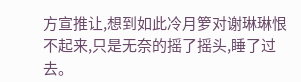方宣推让,想到如此冷月箩对谢琳琳恨不起来,只是无奈的摇了摇头,睡了过去。